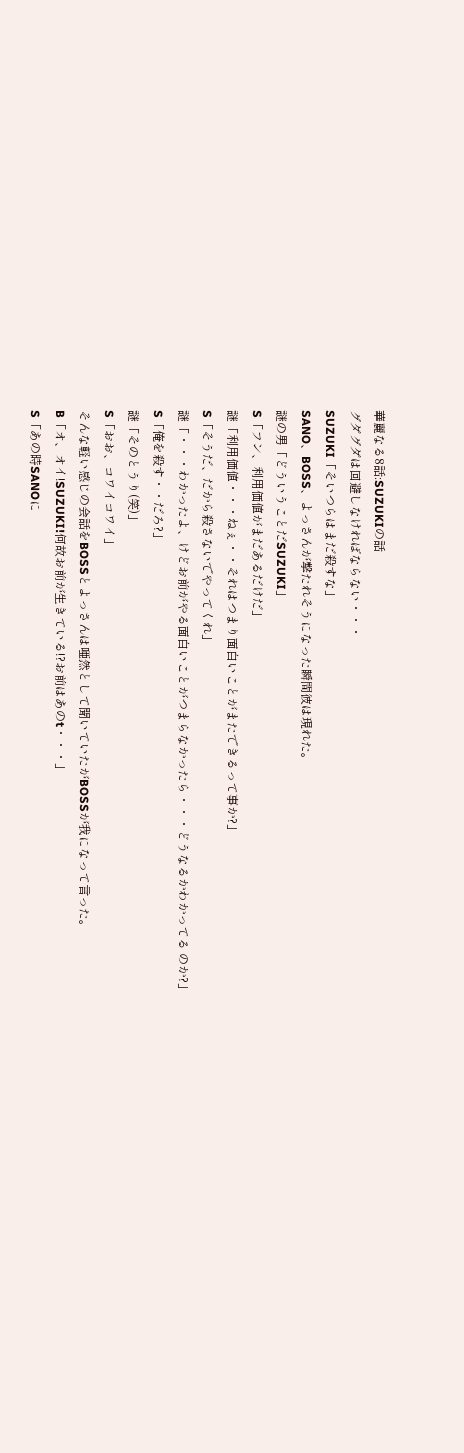華麗なる8話:SUZUKIの話
グダグダは回避しなければならない・・・
SUZUKI「そいつらはまだ殺すな」
SANO、BOSS、よっさんが撃たれそうになった瞬間彼は現れた。
謎の男「どういうことだSUZUKI」
S「フン、利用価値がまだあるだけだ」
謎「利用価値・・・ねぇ・・それはつまり面白いことがまたできるって事か?」
S「そうだ、だから殺さないでやってくれ」
謎「・・・わかったよ、けどお前がやる面白いことがつまらなかったら・・・どうなるかわかってる のか?」
S「俺を殺す・・だろ?」
謎「そのとうり(笑)」
S「おお、コワイコワイ」
そんな軽い感じの会話をBOSSとよっさんは唖然として聞いていたがBOSSが我になって言った。
B「オ、オイ!SUZUKI!何故お前が生きている!?お前はあのt・・・」
S「あの時SANOに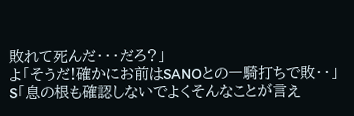敗れて死んだ・・・だろ?」
よ「そうだ!確かにお前はSANOとの一騎打ちで敗・・」
S「息の根も確認しないでよくそんなことが言え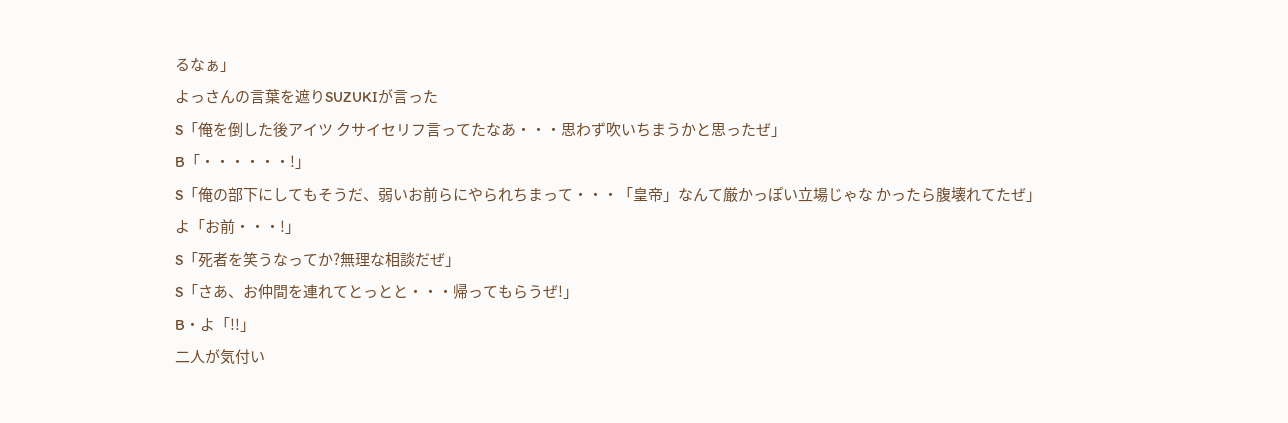るなぁ」
よっさんの言葉を遮りSUZUKIが言った
S「俺を倒した後アイツ クサイセリフ言ってたなあ・・・思わず吹いちまうかと思ったぜ」
B「・・・・・・!」
S「俺の部下にしてもそうだ、弱いお前らにやられちまって・・・「皇帝」なんて厳かっぽい立場じゃな かったら腹壊れてたぜ」
よ「お前・・・!」
S「死者を笑うなってか?無理な相談だぜ」
S「さあ、お仲間を連れてとっとと・・・帰ってもらうぜ!」
B・よ「!!」
二人が気付い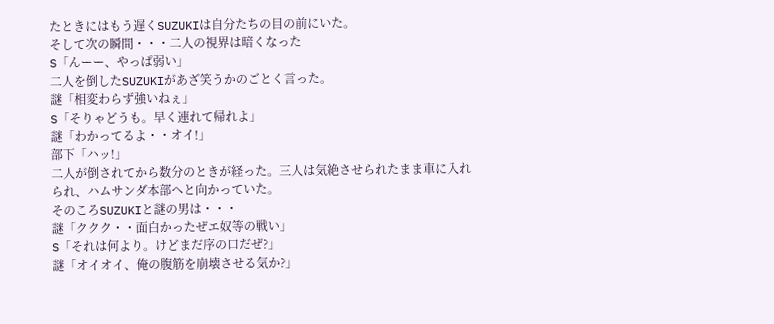たときにはもう遅くSUZUKIは自分たちの目の前にいた。
そして次の瞬間・・・二人の視界は暗くなった
S「んーー、やっぱ弱い」
二人を倒したSUZUKIがあざ笑うかのごとく言った。
謎「相変わらず強いねぇ」
S「そりゃどうも。早く連れて帰れよ」
謎「わかってるよ・・オイ!」
部下「ハッ!」
二人が倒されてから数分のときが経った。三人は気絶させられたまま車に入れられ、ハムサンダ本部へと向かっていた。
そのころSUZUKIと謎の男は・・・
謎「ククク・・面白かったぜエ奴等の戦い」
S「それは何より。けどまだ序の口だぜ?」
謎「オイオイ、俺の腹筋を崩壊させる気か?」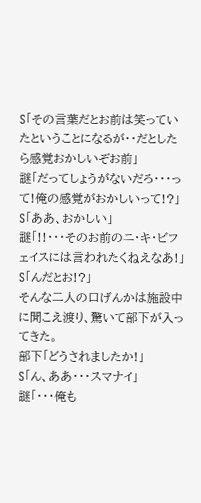S「その言葉だとお前は笑っていたということになるが・・だとしたら感覚おかしいぞお前」
謎「だってしょうがないだろ・・・って!俺の感覚がおかしいって!?」
S「ああ、おかしい」
謎「!!・・・そのお前のニ・キ・ビフェイスには言われたくねえなあ!」
S「んだとお!?」
そんな二人の口げんかは施設中に聞こえ渡り、驚いて部下が入ってきた。
部下「どうされましたか!」
S「ん、ああ・・・スマナイ」
謎「・・・俺も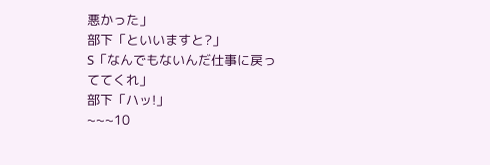悪かった」
部下「といいますと?」
S「なんでもないんだ仕事に戻っててくれ」
部下「ハッ!」
~~~10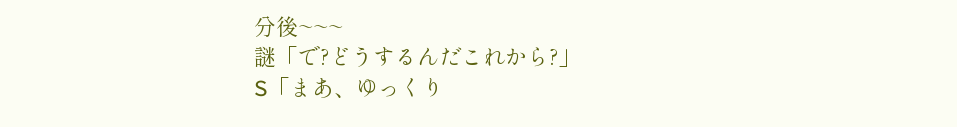分後~~~
謎「で?どうするんだこれから?」
S「まあ、ゆっくり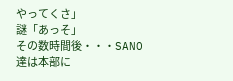やってくさ」
謎「あっそ」
その数時間後・・・SANO達は本部に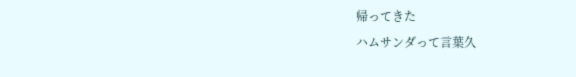帰ってきた
ハムサンダって言葉久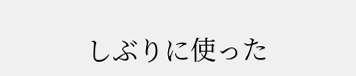しぶりに使った